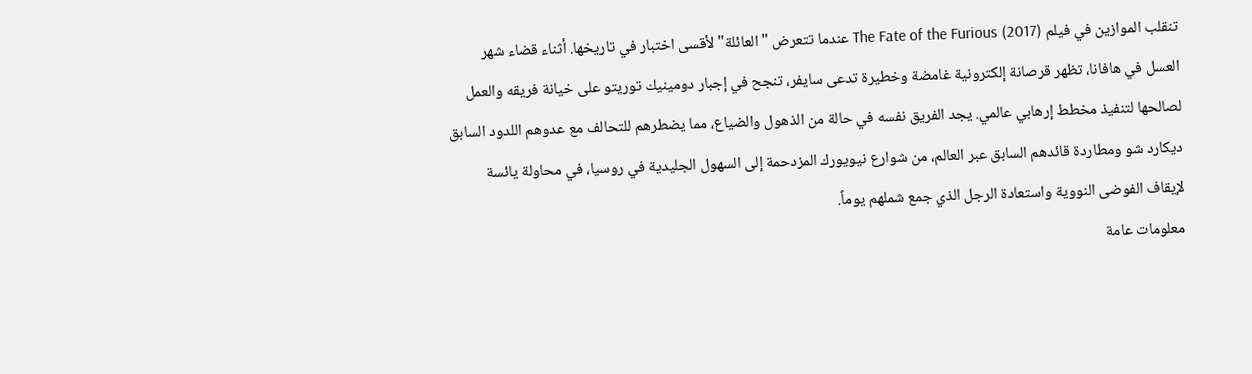تنقلب الموازين في فيلم The Fate of the Furious (2017) عندما تتعرض "العائلة" لأقسى اختبار في تاريخها. أثناء قضاء شهر العسل في هافانا، تظهر قرصانة إلكترونية غامضة وخطيرة تدعى سايفر، تنجح في إجبار دومينيك توريتو على خيانة فريقه والعمل لصالحها لتنفيذ مخطط إرهابي عالمي. يجد الفريق نفسه في حالة من الذهول والضياع، مما يضطرهم للتحالف مع عدوهم اللدود السابق ديكارد شو ومطاردة قائدهم السابق عبر العالم، من شوارع نيويورك المزدحمة إلى السهول الجليدية في روسيا، في محاولة يائسة لإيقاف الفوضى النووية واستعادة الرجل الذي جمع شملهم يوماً.
معلومات عامة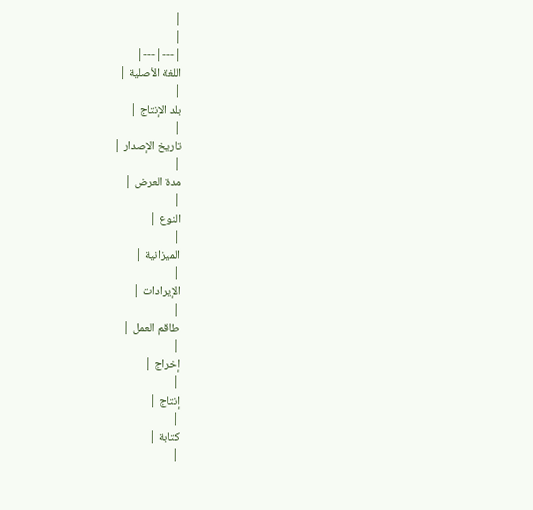|
|
|---|---|
اللغة الأصلية |
|
بلد الإنتاج |
|
تاريخ الإصدار |
|
مدة العرض |
|
النوع |
|
الميزانية |
|
الإيرادات |
|
طاقم العمل |
|
إخراج |
|
إنتاج |
|
كتابة |
|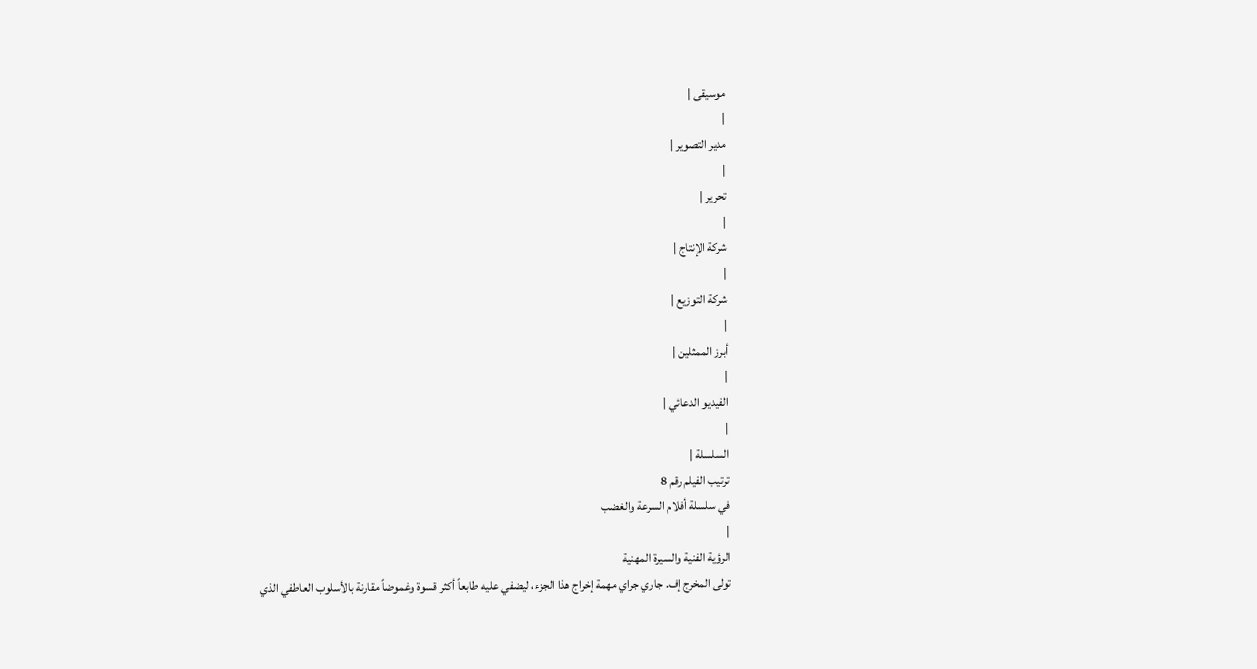موسيقى |
|
مدير التصوير |
|
تحرير |
|
شركة الإنتاج |
|
شركة التوزيع |
|
أبرز الممثلين |
|
الفيديو الدعائي |
|
السلسلة |
ترتيب الفيلم رقم 8
في سلسلة أفلام السرعة والغضب
|
الرؤية الفنية والسيرة المهنية
تولى المخرج إف. جاري جراي مهمة إخراج هذا الجزء، ليضفي عليه طابعاً أكثر قسوة وغموضاً مقارنة بالأسلوب العاطفي الذي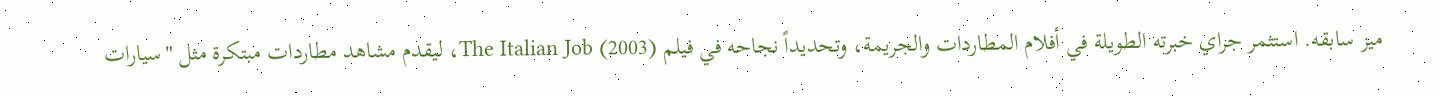ميز سابقه. استثمر جراي خبرته الطويلة في أفلام المطاردات والجريمة، وتحديداً نجاحه في فيلم The Italian Job (2003)، ليقدم مشاهد مطاردات مبتكرة مثل "سيارات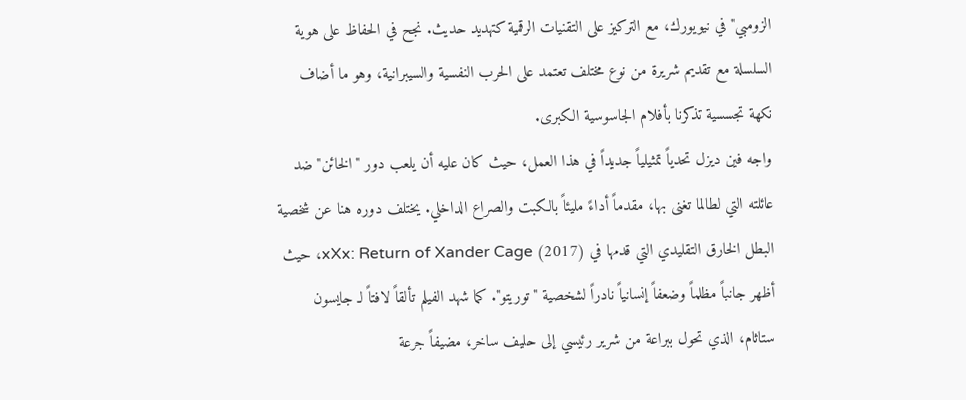الزومبي" في نيويورك، مع التركيز على التقنيات الرقمية كتهديد حديث. نجح في الحفاظ على هوية السلسلة مع تقديم شريرة من نوع مختلف تعتمد على الحرب النفسية والسيبرانية، وهو ما أضاف نكهة تجسسية تذكرنا بأفلام الجاسوسية الكبرى.
واجه فين ديزل تحدياً تمثيلياً جديداً في هذا العمل، حيث كان عليه أن يلعب دور "الخائن" ضد عائلته التي لطالما تغنى بها، مقدماً أداءً مليئاً بالكبت والصراع الداخلي. يختلف دوره هنا عن شخصية البطل الخارق التقليدي التي قدمها في xXx: Return of Xander Cage (2017)، حيث أظهر جانباً مظلماً وضعفاً إنسانياً نادراً لشخصية "توريتو". كما شهد الفيلم تألقاً لافتاً لـ جايسون ستاثام، الذي تحول ببراعة من شرير رئيسي إلى حليف ساخر، مضيفاً جرعة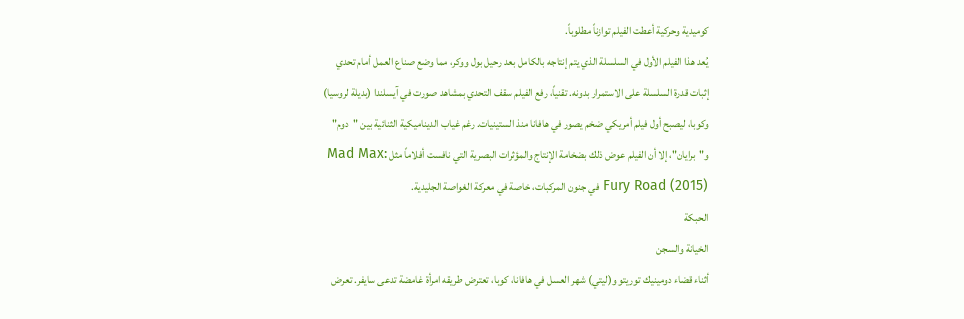كوميدية وحركية أعطت الفيلم توازناً مطلوباً.
يُعد هذا الفيلم الأول في السلسلة الذي يتم إنتاجه بالكامل بعد رحيل بول ووكر، مما وضع صناع العمل أمام تحدي إثبات قدرة السلسلة على الاستمرار بدونه. تقنياً، رفع الفيلم سقف التحدي بمشاهد صورت في آيسلندا (بديلة لروسيا) وكوبا، ليصبح أول فيلم أمريكي ضخم يصور في هافانا منذ الستينيات. رغم غياب الديناميكية الثنائية بين "دوم" و"برايان"، إلا أن الفيلم عوض ذلك بضخامة الإنتاج والمؤثرات البصرية التي نافست أفلاماً مثل Mad Max: Fury Road (2015) في جنون المركبات، خاصة في معركة الغواصة الجليدية.
الحبكة
الخيانة والسجن
أثناء قضاء دومينيك توريتو و(ليتي) شهر العسل في هافانا، كوبا، تعترض طريقه امرأة غامضة تدعى سايفر. تعرض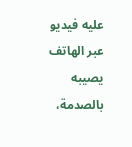عليه فيديو عبر الهاتف يصيبه بالصدمة،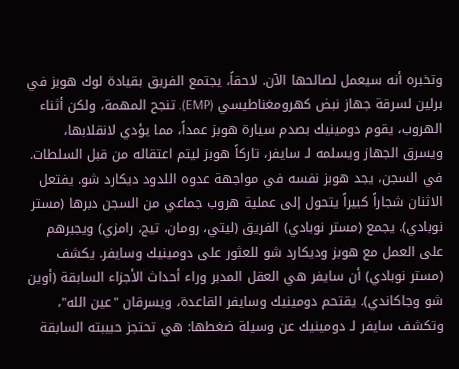وتخبره أنه سيعمل لصالحها الآن. لاحقاً، يجتمع الفريق بقيادة لوك هوبز في برلين لسرقة جهاز نبض كهرومغناطيسي (EMP). تنجح المهمة، ولكن أثناء الهروب، يقوم دومينيك بصدم سيارة هوبز عمداً، مما يؤدي لانقلابها، ويسرق الجهاز ويسلمه لـ سايفر، تاركاً هوبز ليتم اعتقاله من قبل السلطات.
في السجن، يجد هوبز نفسه في مواجهة عدوه اللدود ديكارد شو. يفتعل الاثنان شجاراً كبيراً يتحول إلى عملية هروب جماعي من السجن دبرها (مستر نوبادي). يجمع (مستر نوبادي) الفريق (ليتي، رومان، تيج، رامزي) ويجبرهم على العمل مع هوبز وديكارد شو للعثور على دومينيك وسايفر. يكشف (مستر نوبادي) أن سايفر هي العقل المدبر وراء أحداث الأجزاء السابقة (أوين شو وجاكاندي). يقتحم دومينيك وسايفر القاعدة، ويسرقان "عين الله"، وتكشف سايفر لـ دومينيك عن وسيلة ضغطها: هي تحتجز حبيبته السابقة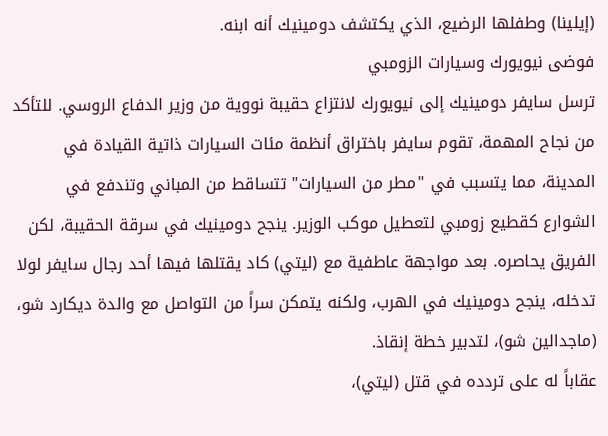(إيلينا) وطفلها الرضيع، الذي يكتشف دومينيك أنه ابنه.
فوضى نيويورك وسيارات الزومبي
ترسل سايفر دومينيك إلى نيويورك لانتزاع حقيبة نووية من وزير الدفاع الروسي. للتأكد من نجاح المهمة، تقوم سايفر باختراق أنظمة مئات السيارات ذاتية القيادة في المدينة، مما يتسبب في "مطر من السيارات" تتساقط من المباني وتندفع في الشوارع كقطيع زومبي لتعطيل موكب الوزير. ينجح دومينيك في سرقة الحقيبة، لكن الفريق يحاصره. بعد مواجهة عاطفية مع (ليتي) كاد يقتلها فيها أحد رجال سايفر لولا تدخله، ينجح دومينيك في الهرب، ولكنه يتمكن سراً من التواصل مع والدة ديكارد شو، (ماجدالين شو)، لتدبير خطة إنقاذ.
عقاباً له على تردده في قتل (ليتي)،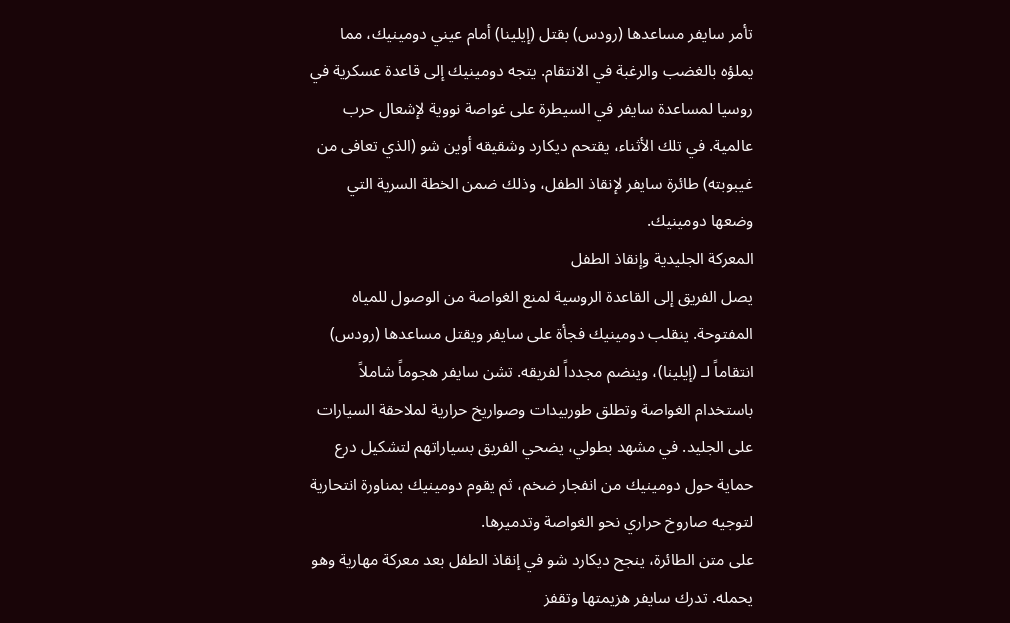تأمر سايفر مساعدها (رودس) بقتل (إيلينا) أمام عيني دومينيك، مما يملؤه بالغضب والرغبة في الانتقام. يتجه دومينيك إلى قاعدة عسكرية في روسيا لمساعدة سايفر في السيطرة على غواصة نووية لإشعال حرب عالمية. في تلك الأثناء، يقتحم ديكارد وشقيقه أوين شو (الذي تعافى من غيبوبته) طائرة سايفر لإنقاذ الطفل، وذلك ضمن الخطة السرية التي وضعها دومينيك.
المعركة الجليدية وإنقاذ الطفل
يصل الفريق إلى القاعدة الروسية لمنع الغواصة من الوصول للمياه المفتوحة. ينقلب دومينيك فجأة على سايفر ويقتل مساعدها (رودس) انتقاماً لـ (إيلينا)، وينضم مجدداً لفريقه. تشن سايفر هجوماً شاملاً باستخدام الغواصة وتطلق طوربيدات وصواريخ حرارية لملاحقة السيارات على الجليد. في مشهد بطولي، يضحي الفريق بسياراتهم لتشكيل درع حماية حول دومينيك من انفجار ضخم، ثم يقوم دومينيك بمناورة انتحارية لتوجيه صاروخ حراري نحو الغواصة وتدميرها.
على متن الطائرة، ينجح ديكارد شو في إنقاذ الطفل بعد معركة مهارية وهو يحمله. تدرك سايفر هزيمتها وتقفز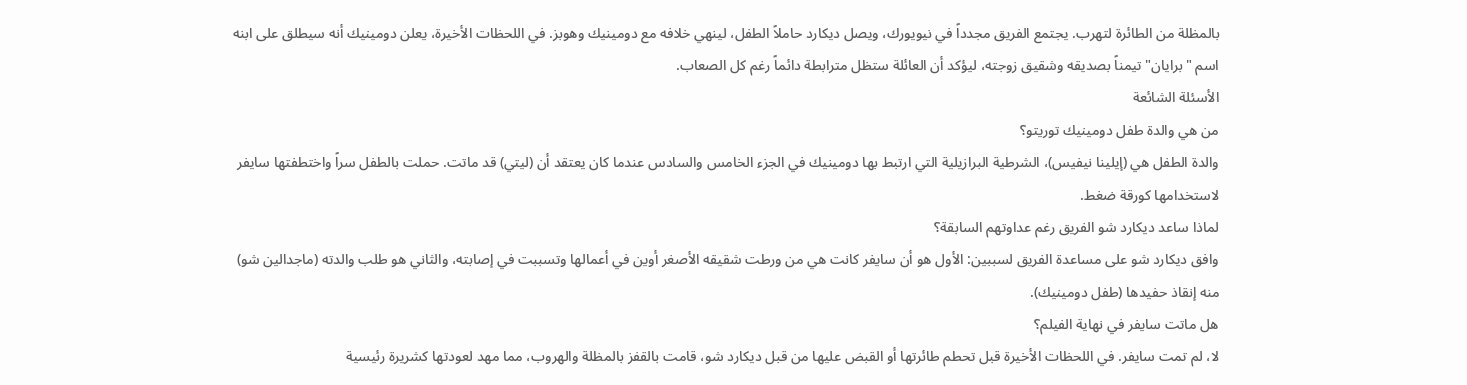بالمظلة من الطائرة لتهرب. يجتمع الفريق مجدداً في نيويورك، ويصل ديكارد حاملاً الطفل، لينهي خلافه مع دومينيك وهوبز. في اللحظات الأخيرة، يعلن دومينيك أنه سيطلق على ابنه اسم "برايان" تيمناً بصديقه وشقيق زوجته، ليؤكد أن العائلة ستظل مترابطة دائماً رغم كل الصعاب.
الأسئلة الشائعة
من هي والدة طفل دومينيك توريتو؟
والدة الطفل هي (إيلينا نيفيس)، الشرطية البرازيلية التي ارتبط بها دومينيك في الجزء الخامس والسادس عندما كان يعتقد أن (ليتي) قد ماتت. حملت بالطفل سراً واختطفتها سايفر لاستخدامها كورقة ضغط.
لماذا ساعد ديكارد شو الفريق رغم عداوتهم السابقة؟
وافق ديكارد شو على مساعدة الفريق لسببين: الأول هو أن سايفر كانت هي من ورطت شقيقه الأصغر أوين في أعمالها وتسببت في إصابته، والثاني هو طلب والدته (ماجدالين شو) منه إنقاذ حفيدها (طفل دومينيك).
هل ماتت سايفر في نهاية الفيلم؟
لا، لم تمت سايفر. في اللحظات الأخيرة قبل تحطم طائرتها أو القبض عليها من قبل ديكارد شو، قامت بالقفز بالمظلة والهروب، مما مهد لعودتها كشريرة رئيسية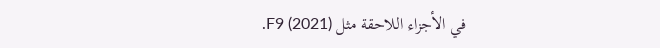في الأجزاء اللاحقة مثل F9 (2021).